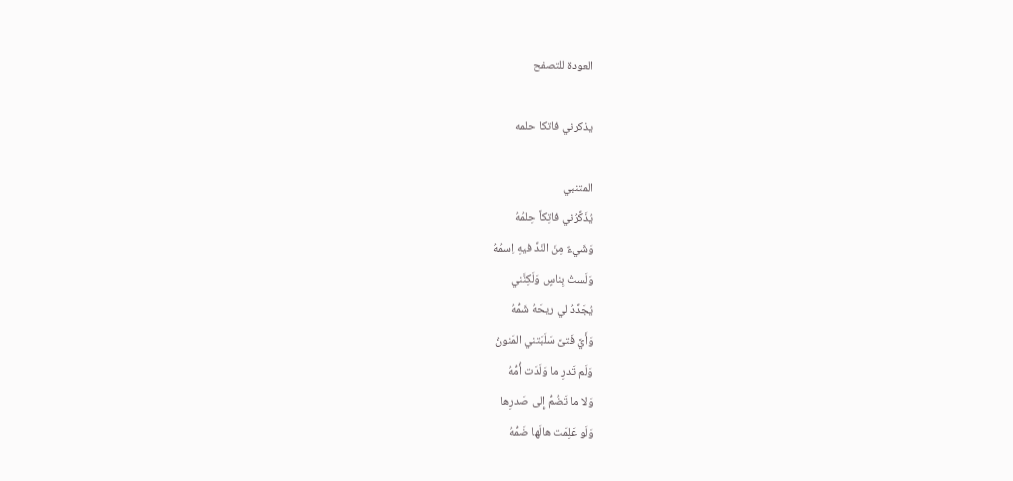العودة للتصفح

يذكرني فاتكا حلمه

المتنبي
يُذَكِّرُني فاتِكاً حِلمُهُ
وَشَيءٌ مِنَ النَدِّ فيهِ اِسمُهُ
وَلَستُ بِناسٍ وَلَكِنَّني
يُجَدِّدُ لي ريحَهُ شَمُّهُ
وَأَيَّ فَتىً سَلَبَتني المَنونُ
وَلَم تَدرِ ما وَلَدَت أُمُّهُ
وَلا ما تَضُمُّ إِلى صَدرِها
وَلَو عَلِمَت هالَها ضَمُّهُ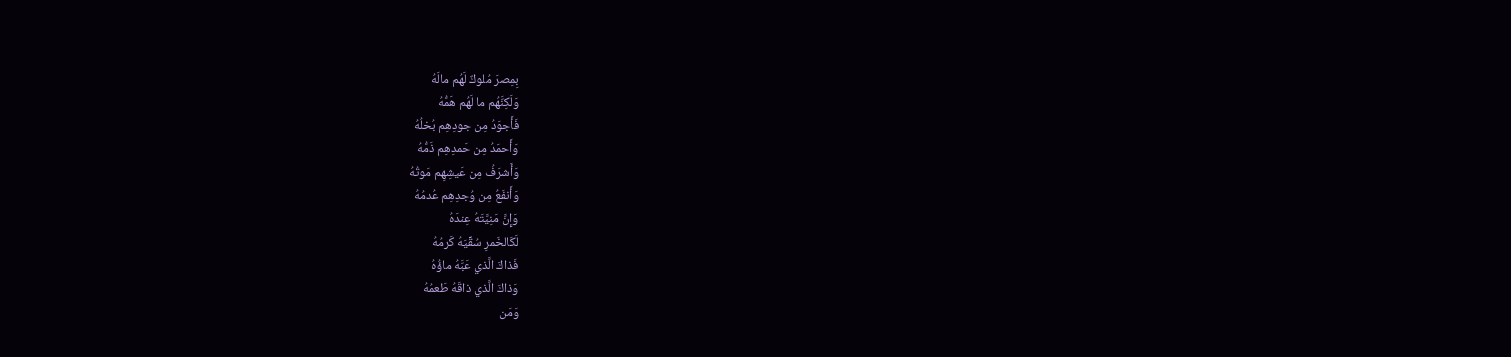بِمِصرَ مُلوكٌ لَهُم مالَهُ
وَلَكِنَّهُم ما لَهُم هَمُّهُ
فَأَجوَدُ مِن جودِهِم بُخلُهُ
وَأَحمَدُ مِن حَمدِهِم ذَمُّهُ
وَأَشرَفُ مِن عَيشِهِم مَوتُهُ
وَأَنفَعُ مِن وُجدِهِم عُدمُهُ
وَإِنَّ مَنِيَّتَهُ عِندَهُ
لَكَالخَمرِ سُقِّيَهُ كَرمُهُ
فَذاكَ الَّذي عَبَّهُ ماؤُهُ
وَذاكَ الَّذي ذاقَهُ طَعمُهُ
وَمَن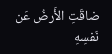ضاقَتِ الأَرضُ عَن نَفسِهِ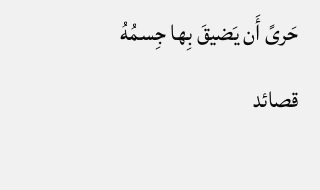حَرىً أَن يَضيقَ بِها جِسمُهُ
قصائد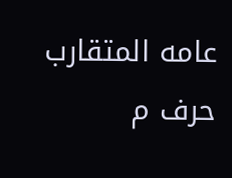عامه المتقارب حرف م